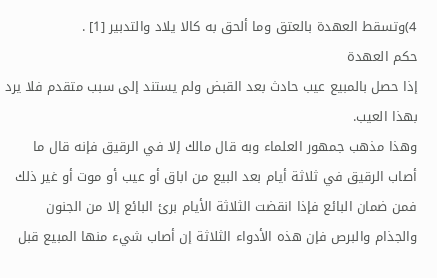4)وتسقط العهدة بالعتق وما ألحق به كالا يلاد والتدبير [1] .
حكم العهدة
إذا حصل بالمبيع عيب حادث بعد القبض ولم يستند إلى سبب متقدم فلا يرد بهذا العيب.
وهذا مذهب جمهور العلماء وبه قال مالك إلا في الرقيق فإنه قال ما أصاب الرقيق في ثلاثة أيام بعد البيع من اباق أو عيب أو موت أو غير ذلك فمن ضمان البائع فإذا انقضت الثلاثة الأيام برئ البائع إلا من الجنون والجذام والبرص فإن هذه الأدواء الثلاثة إن أصاب شيء منها المبيع قبل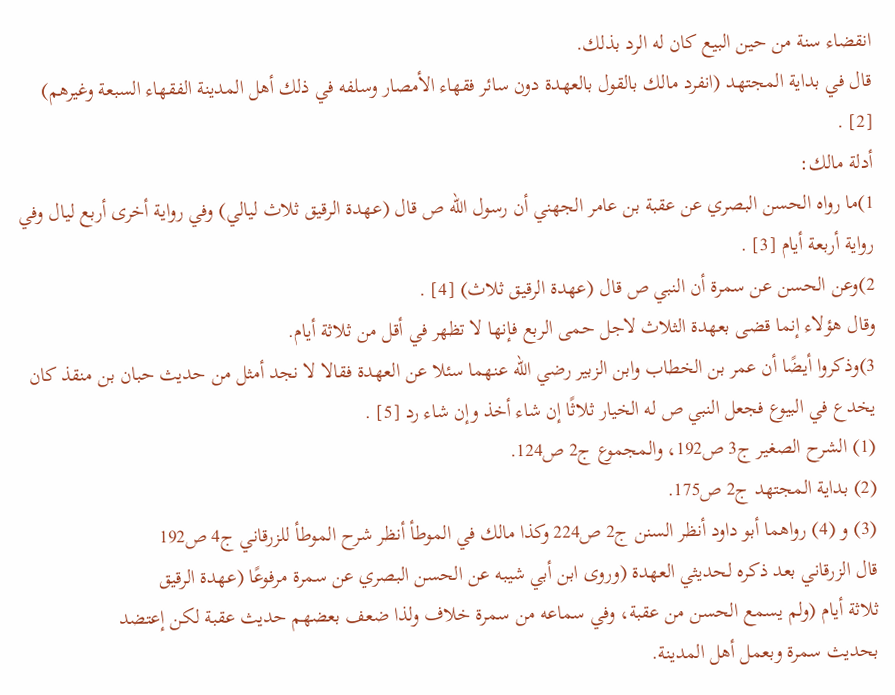انقضاء سنة من حين البيع كان له الرد بذلك.
قال في بداية المجتهد (انفرد مالك بالقول بالعهدة دون سائر فقهاء الأمصار وسلفه في ذلك أهل المدينة الفقهاء السبعة وغيرهم) [2] .
أدلة مالك:
1)ما رواه الحسن البصري عن عقبة بن عامر الجهني أن رسول الله ص قال (عهدة الرقيق ثلاث ليالي) وفي رواية أخرى أربع ليال وفي رواية أربعة أيام [3] .
2)وعن الحسن عن سمرة أن النبي ص قال (عهدة الرقيق ثلاث) [4] .
وقال هؤلاء إنما قضى بعهدة الثلاث لاجل حمى الربع فإنها لا تظهر في أقل من ثلاثة أيام.
3)وذكروا أيضًا أن عمر بن الخطاب وابن الزبير رضي الله عنهما سئلا عن العهدة فقالا لا نجد أمثل من حديث حبان بن منقذ كان يخدع في البيوع فجعل النبي ص له الخيار ثلاثًا إن شاء أخذ وإن شاء رد [5] .
(1) الشرح الصغير ج3 ص192، والمجموع ج2 ص124.
(2) بداية المجتهد ج2 ص175.
(3) و (4) رواهما أبو داود أنظر السنن ج2 ص224 وكذا مالك في الموطأ أنظر شرح الموطأ للزرقاني ج4 ص192
قال الزرقاني بعد ذكره لحديثي العهدة (وروى ابن أبي شيبه عن الحسن البصري عن سمرة مرفوعًا (عهدة الرقيق
ثلاثة أيام (ولم يسمع الحسن من عقبة، وفي سماعه من سمرة خلاف ولذا ضعف بعضهم حديث عقبة لكن إعتضد
بحديث سمرة وبعمل أهل المدينة.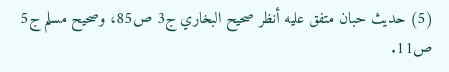(5) حديث حبان متفق عليه أنظر صحيح البخاري ج3 ص85، وصحيح مسلم ج5 ص11.